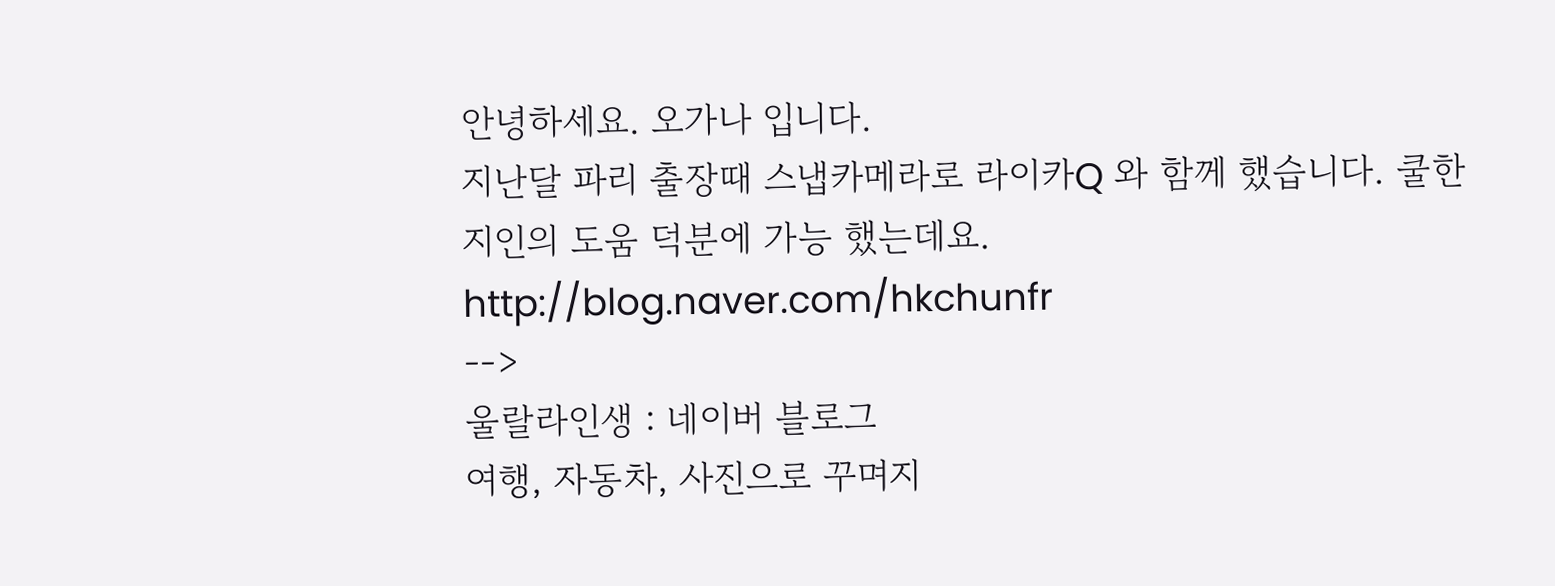안녕하세요. 오가나 입니다.
지난달 파리 출장때 스냅카메라로 라이카Q 와 함께 했습니다. 쿨한 지인의 도움 덕분에 가능 했는데요. http://blog.naver.com/hkchunfr
-->
울랄라인생 : 네이버 블로그
여행, 자동차, 사진으로 꾸며지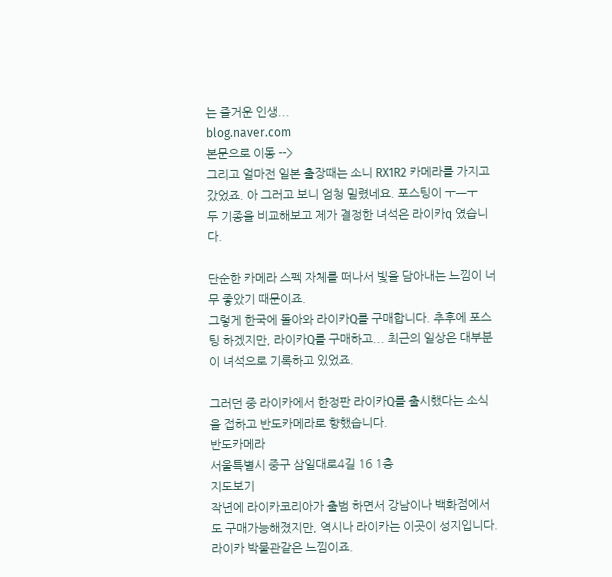는 즐거운 인생...
blog.naver.com
본문으로 이동 -->
그리고 얼마전 일본 출장때는 소니 RX1R2 카메라를 가지고 갔었죠. 아 그러고 보니 엄청 밀렸네요. 포스팅이 ㅜㅡㅜ
두 기종을 비교해보고 제가 결정한 녀석은 라이카q 였습니다.

단순한 카메라 스펙 자체를 떠나서 빛을 담아내는 느낌이 너무 좋았기 때문이죠.
그렇게 한국에 돌아와 라이카Q를 구매합니다. 추후에 포스팅 하겠지만, 라이카Q를 구매하고... 최근의 일상은 대부분 이 녀석으로 기록하고 있었죠.

그러던 중 라이카에서 한정판 라이카Q를 출시했다는 소식을 접하고 반도카메라로 향했습니다.
반도카메라
서울특별시 중구 삼일대로4길 16 1층
지도보기
작년에 라이카코리아가 출범 하면서 강남이나 백화점에서도 구매가능해졌지만, 역시나 라이카는 이곳이 성지입니다. 라이카 박물관같은 느낌이죠.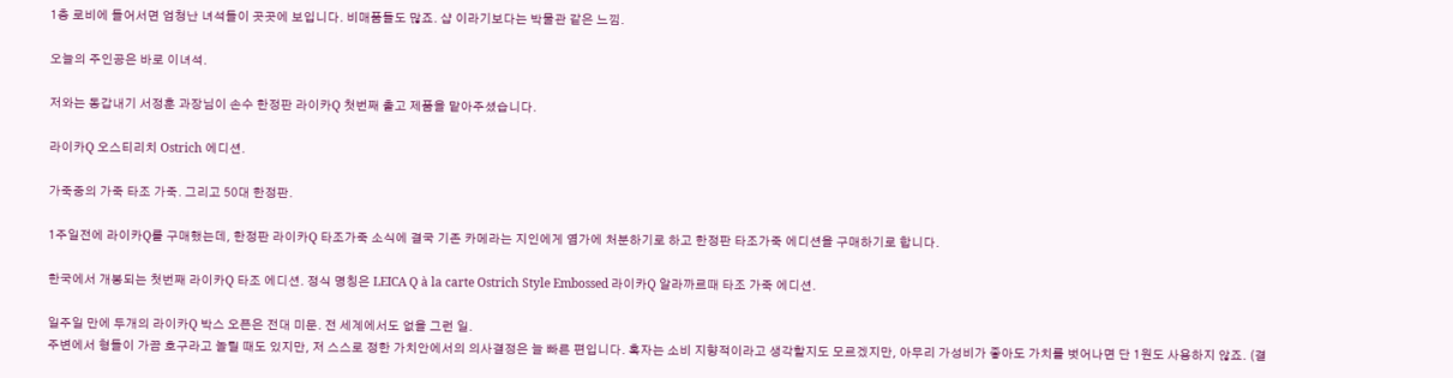1층 로비에 들어서면 엄청난 녀석들이 곳곳에 보입니다. 비매품들도 많죠. 샵 이라기보다는 박물관 같은 느낌.

오늘의 주인공은 바로 이녀석.

저와는 동갑내기 서정훈 과장님이 손수 한정판 라이카Q 첫번째 출고 제품을 맡아주셨습니다.

라이카Q 오스티리치 Ostrich 에디션.

가죽중의 가죽 타조 가죽. 그리고 50대 한정판.

1주일전에 라이카Q를 구매했는데, 한정판 라이카Q 타조가죽 소식에 결국 기존 카메라는 지인에게 염가에 처분하기로 하고 한정판 타조가죽 에디션을 구매하기로 합니다.

한국에서 개봉되는 첫번째 라이카Q 타조 에디션. 정식 명칭은 LEICA Q à la carte Ostrich Style Embossed 라이카Q 알라까르때 타조 가죽 에디션.

일주일 만에 두개의 라이카Q 박스 오픈은 전대 미문. 전 세계에서도 없을 그런 일.
주변에서 형들이 가끔 호구라고 놀릴 때도 있지만, 저 스스로 정한 가치안에서의 의사결정은 늘 빠른 편입니다. 혹자는 소비 지향적이라고 생각할지도 모르겠지만, 아무리 가성비가 좋아도 가치를 벗어나면 단 1원도 사용하지 않죠. (결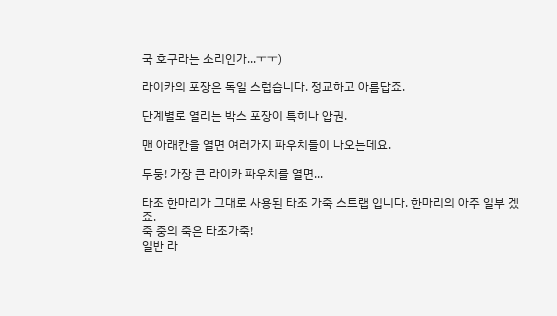국 호구라는 소리인가...ㅜㅜ)

라이카의 포장은 독일 스럽습니다. 정교하고 아름답죠.

단계별로 열리는 박스 포장이 특히나 압권.

맨 아래칸을 열면 여러가지 파우치들이 나오는데요.

두둥! 가장 큰 라이카 파우치를 열면...

타조 한마리가 그대로 사용된 타조 가죽 스트랩 입니다. 한마리의 아주 일부 겠죠.
죽 중의 죽은 타조가죽!
일반 라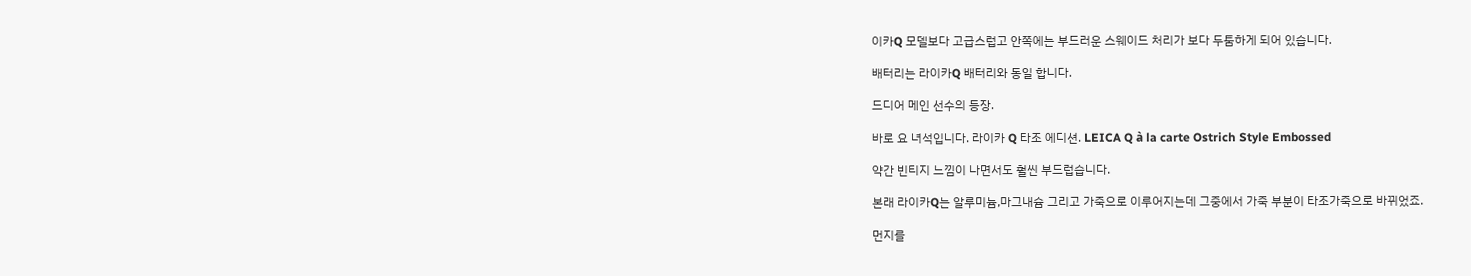이카Q 모델보다 고급스럽고 안쪽에는 부드러운 스웨이드 처리가 보다 두툼하게 되어 있습니다.

배터리는 라이카Q 배터리와 동일 합니다.

드디어 메인 선수의 등장.

바로 요 녀석입니다. 라이카 Q 타조 에디션. LEICA Q à la carte Ostrich Style Embossed

약간 빈티지 느낌이 나면서도 훨씬 부드럽습니다.

본래 라이카Q는 알루미늄,마그내슘 그리고 가죽으로 이루어지는데 그중에서 가죽 부분이 타조가죽으로 바뀌었죠.

먼지를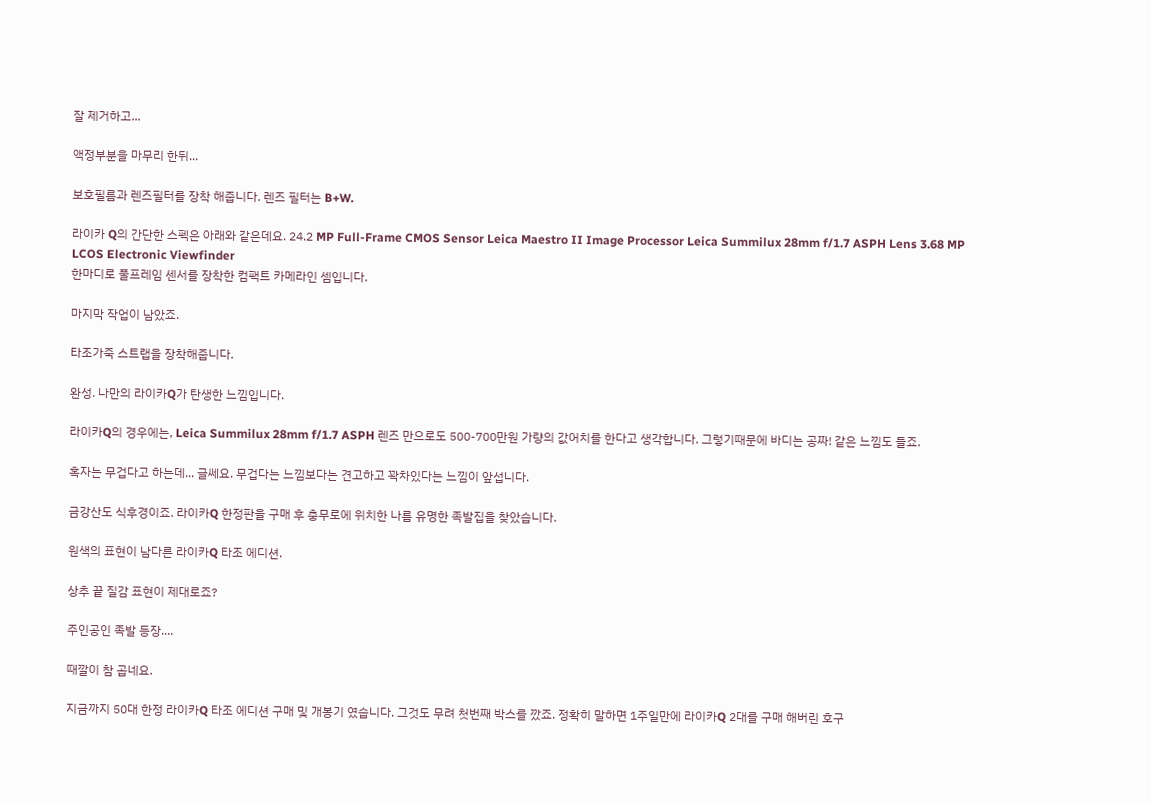잘 제거하고...

액정부분을 마무리 한뒤...

보호필름과 렌즈필터를 장착 해줍니다. 렌즈 필터는 B+W.

라이카 Q의 간단한 스펙은 아래와 같은데요. 24.2 MP Full-Frame CMOS Sensor Leica Maestro II Image Processor Leica Summilux 28mm f/1.7 ASPH Lens 3.68 MP LCOS Electronic Viewfinder
한마디로 풀프레임 센서를 장착한 컴팩트 카메라인 셈입니다.

마지막 작업이 남았죠.

타조가죽 스트랩을 장착해줍니다.

완성. 나만의 라이카Q가 탄생한 느낌입니다.

라이카Q의 경우에는, Leica Summilux 28mm f/1.7 ASPH 렌즈 만으로도 500-700만원 가량의 값어치를 한다고 생각합니다. 그렇기때문에 바디는 공짜! 같은 느낌도 들죠.

혹자는 무겁다고 하는데... 글쎄요. 무겁다는 느낌보다는 견고하고 꽉차있다는 느낌이 앞섭니다.

금강산도 식후경이죠. 라이카Q 한정판을 구매 후 충무로에 위치한 나름 유명한 족발집을 찾았습니다.

원색의 표현이 남다른 라이카Q 타조 에디션.

상추 끝 질감 표현이 제대로죠?

주인공인 족발 등장....

때깔이 참 곱네요.

지금까지 50대 한정 라이카Q 타조 에디션 구매 및 개봉기 였습니다. 그것도 무려 첫번째 박스를 깠죠. 정확히 말하면 1주일만에 라이카Q 2대를 구매 해버린 호구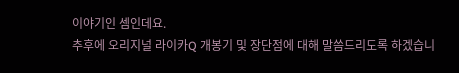이야기인 셈인데요.
추후에 오리지널 라이카Q 개봉기 및 장단점에 대해 말씀드리도록 하겠습니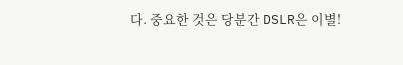다. 중요한 것은 당분간 DSLR은 이별!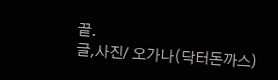끝.
글,사진/ 오가나(닥터돈까스)